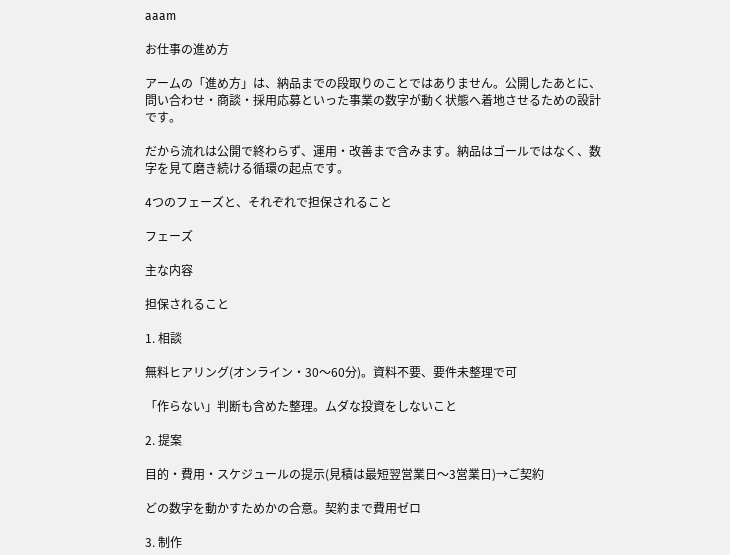aaam

お仕事の進め方

アームの「進め方」は、納品までの段取りのことではありません。公開したあとに、問い合わせ・商談・採用応募といった事業の数字が動く状態へ着地させるための設計です。

だから流れは公開で終わらず、運用・改善まで含みます。納品はゴールではなく、数字を見て磨き続ける循環の起点です。

4つのフェーズと、それぞれで担保されること

フェーズ

主な内容

担保されること

1. 相談

無料ヒアリング(オンライン・30〜60分)。資料不要、要件未整理で可

「作らない」判断も含めた整理。ムダな投資をしないこと

2. 提案

目的・費用・スケジュールの提示(見積は最短翌営業日〜3営業日)→ご契約

どの数字を動かすためかの合意。契約まで費用ゼロ

3. 制作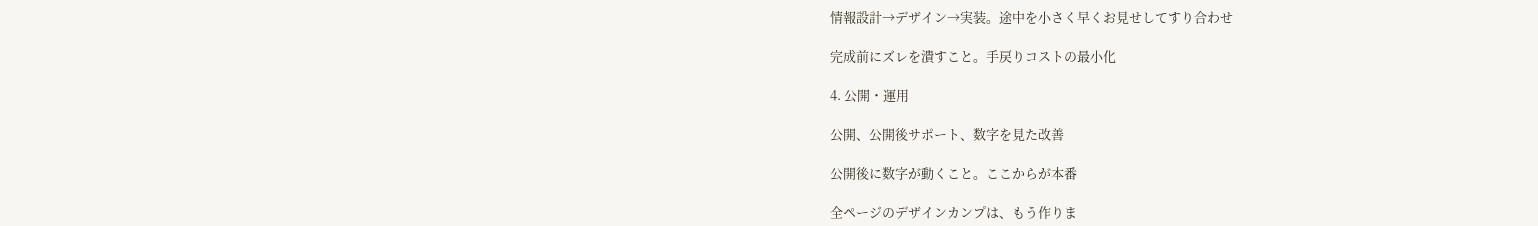情報設計→デザイン→実装。途中を小さく早くお見せしてすり合わせ

完成前にズレを潰すこと。手戻りコストの最小化

4. 公開・運用

公開、公開後サポート、数字を見た改善

公開後に数字が動くこと。ここからが本番

全ページのデザインカンプは、もう作りま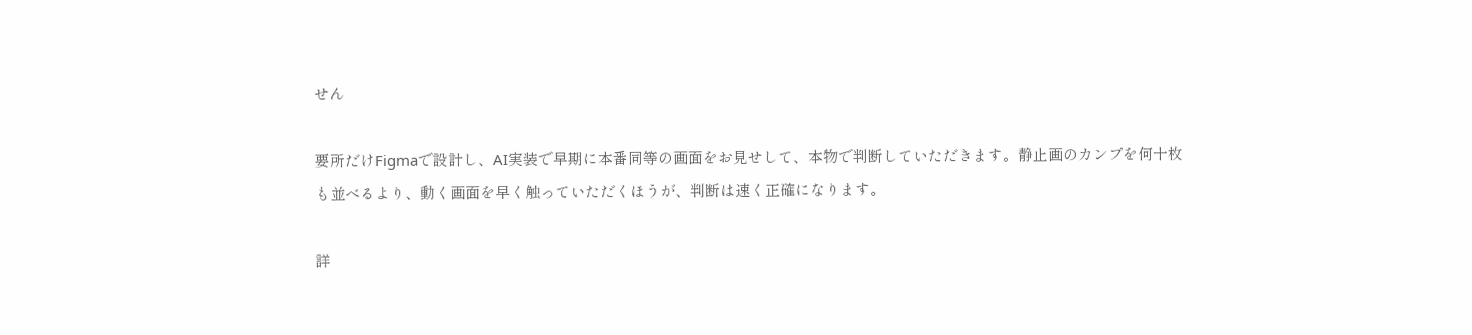せん

要所だけFigmaで設計し、AI実装で早期に本番同等の画面をお見せして、本物で判断していただきます。静止画のカンプを何十枚も並べるより、動く画面を早く触っていただくほうが、判断は速く正確になります。

詳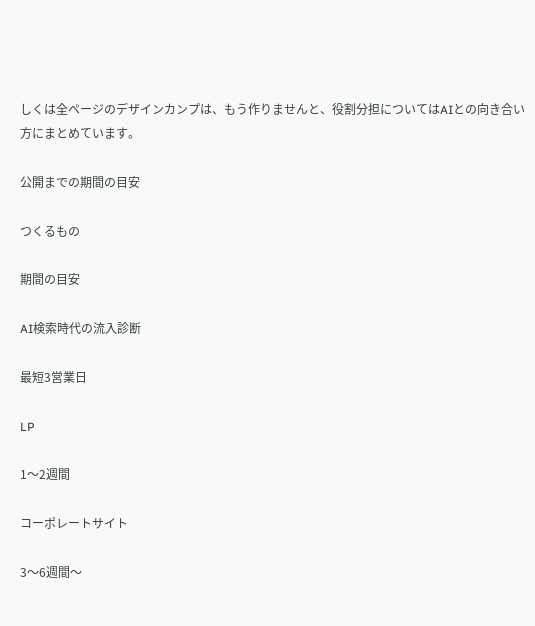しくは全ページのデザインカンプは、もう作りませんと、役割分担についてはAIとの向き合い方にまとめています。

公開までの期間の目安

つくるもの

期間の目安

AI検索時代の流入診断

最短3営業日

LP

1〜2週間

コーポレートサイト

3〜6週間〜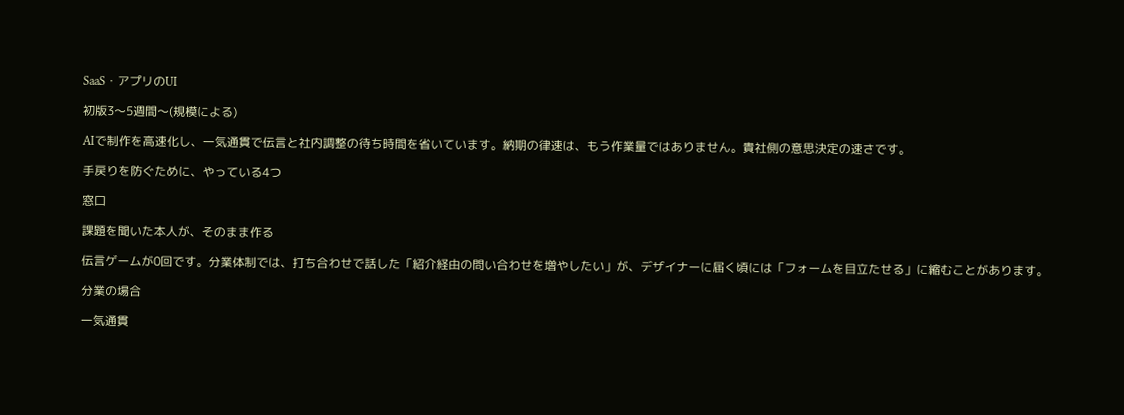SaaS・アプリのUI

初版3〜5週間〜(規模による)

AIで制作を高速化し、一気通貫で伝言と社内調整の待ち時間を省いています。納期の律速は、もう作業量ではありません。貴社側の意思決定の速さです。

手戻りを防ぐために、やっている4つ

窓口

課題を聞いた本人が、そのまま作る

伝言ゲームが0回です。分業体制では、打ち合わせで話した「紹介経由の問い合わせを増やしたい」が、デザイナーに届く頃には「フォームを目立たせる」に縮むことがあります。

分業の場合

一気通貫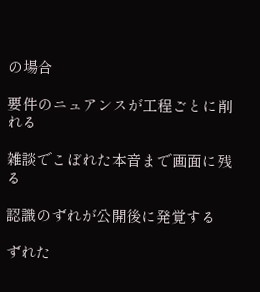の場合

要件のニュアンスが工程ごとに削れる

雑談でこぼれた本音まで画面に残る

認識のずれが公開後に発覚する

ずれた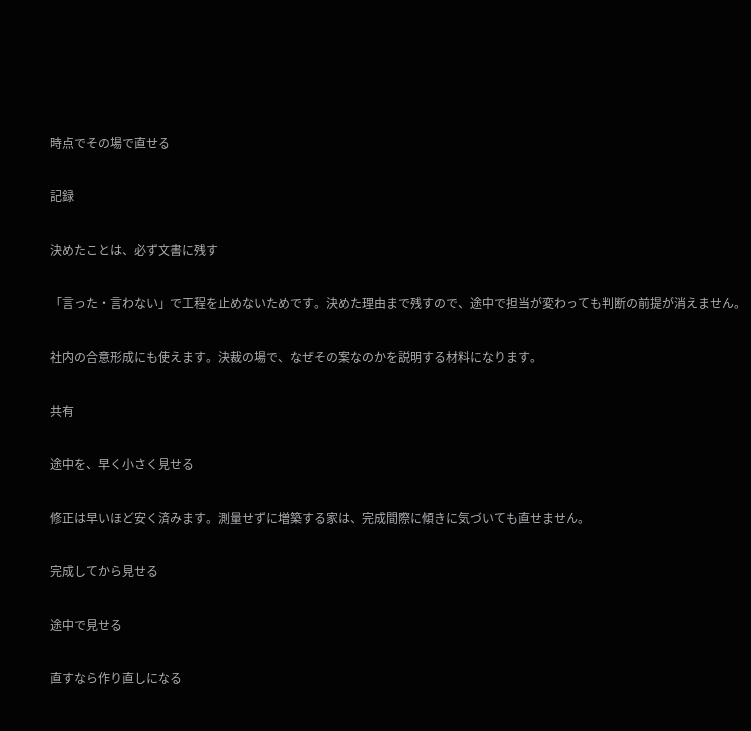時点でその場で直せる

記録

決めたことは、必ず文書に残す

「言った・言わない」で工程を止めないためです。決めた理由まで残すので、途中で担当が変わっても判断の前提が消えません。

社内の合意形成にも使えます。決裁の場で、なぜその案なのかを説明する材料になります。

共有

途中を、早く小さく見せる

修正は早いほど安く済みます。測量せずに増築する家は、完成間際に傾きに気づいても直せません。

完成してから見せる

途中で見せる

直すなら作り直しになる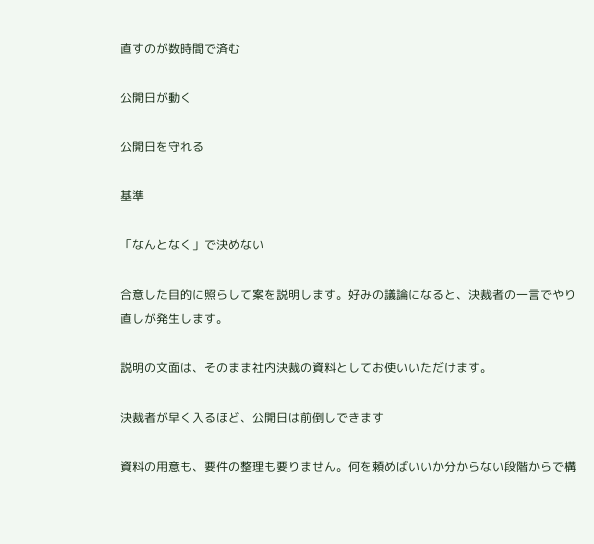直すのが数時間で済む

公開日が動く

公開日を守れる

基準

「なんとなく」で決めない

合意した目的に照らして案を説明します。好みの議論になると、決裁者の一言でやり直しが発生します。

説明の文面は、そのまま社内決裁の資料としてお使いいただけます。

決裁者が早く入るほど、公開日は前倒しできます

資料の用意も、要件の整理も要りません。何を頼めばいいか分からない段階からで構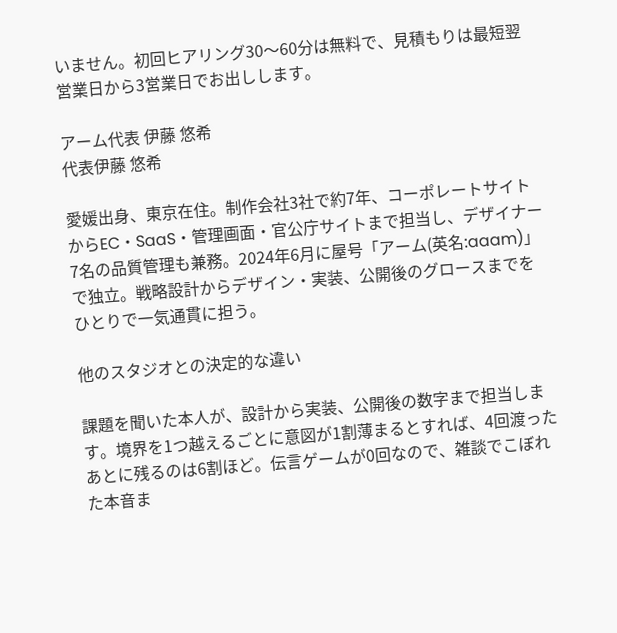いません。初回ヒアリング30〜60分は無料で、見積もりは最短翌営業日から3営業日でお出しします。

アーム代表 伊藤 悠希
代表伊藤 悠希

愛媛出身、東京在住。制作会社3社で約7年、コーポレートサイトからEC・SaaS・管理画面・官公庁サイトまで担当し、デザイナー7名の品質管理も兼務。2024年6月に屋号「アーム(英名:aaam)」で独立。戦略設計からデザイン・実装、公開後のグロースまでをひとりで一気通貫に担う。

他のスタジオとの決定的な違い

課題を聞いた本人が、設計から実装、公開後の数字まで担当します。境界を1つ越えるごとに意図が1割薄まるとすれば、4回渡ったあとに残るのは6割ほど。伝言ゲームが0回なので、雑談でこぼれた本音ま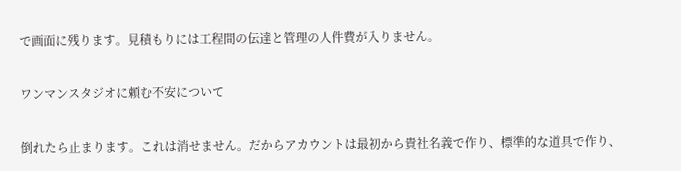で画面に残ります。見積もりには工程間の伝達と管理の人件費が入りません。

ワンマンスタジオに頼む不安について

倒れたら止まります。これは消せません。だからアカウントは最初から貴社名義で作り、標準的な道具で作り、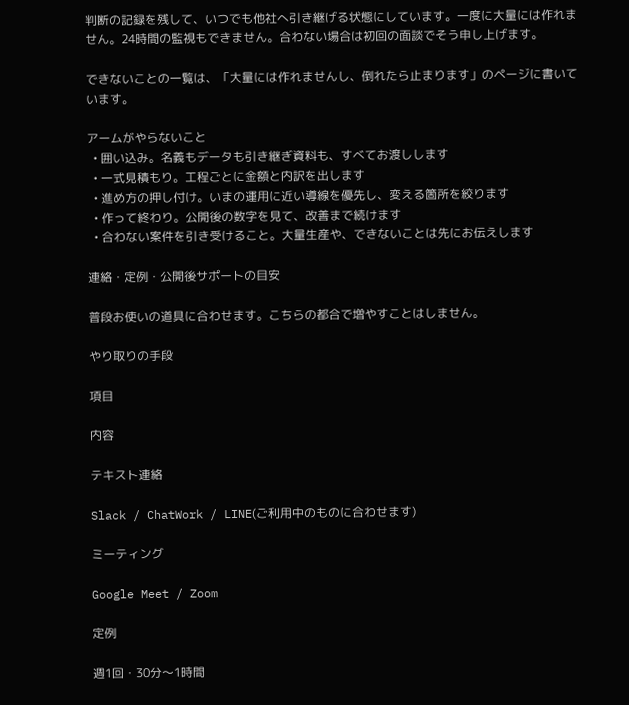判断の記録を残して、いつでも他社へ引き継げる状態にしています。一度に大量には作れません。24時間の監視もできません。合わない場合は初回の面談でそう申し上げます。

できないことの一覧は、「大量には作れませんし、倒れたら止まります」のページに書いています。

アームがやらないこと
  • 囲い込み。名義もデータも引き継ぎ資料も、すべてお渡しします
  • 一式見積もり。工程ごとに金額と内訳を出します
  • 進め方の押し付け。いまの運用に近い導線を優先し、変える箇所を絞ります
  • 作って終わり。公開後の数字を見て、改善まで続けます
  • 合わない案件を引き受けること。大量生産や、できないことは先にお伝えします

連絡・定例・公開後サポートの目安

普段お使いの道具に合わせます。こちらの都合で増やすことはしません。

やり取りの手段

項目

内容

テキスト連絡

Slack / ChatWork / LINE(ご利用中のものに合わせます)

ミーティング

Google Meet / Zoom

定例

週1回・30分〜1時間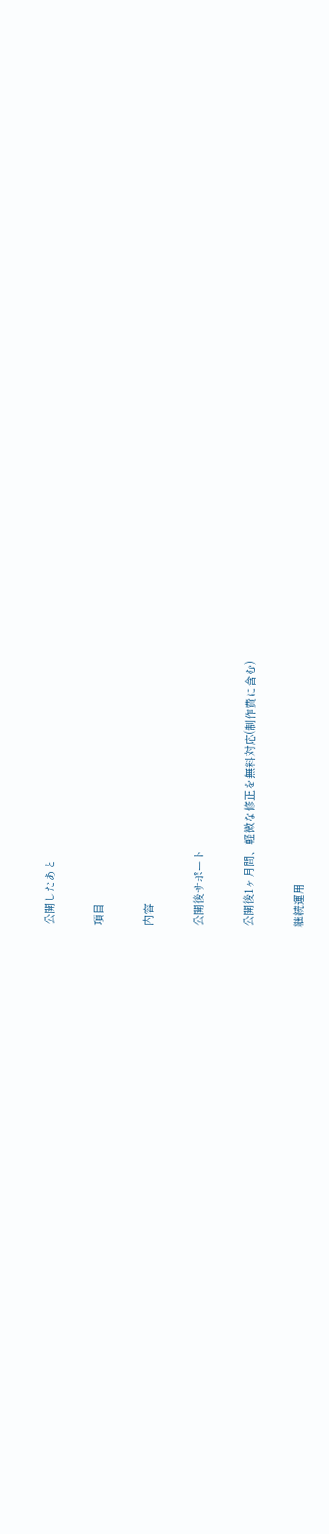公開したあと

項目

内容

公開後サポート

公開後1ヶ月間、軽微な修正を無料対応(制作費に含む)

継続運用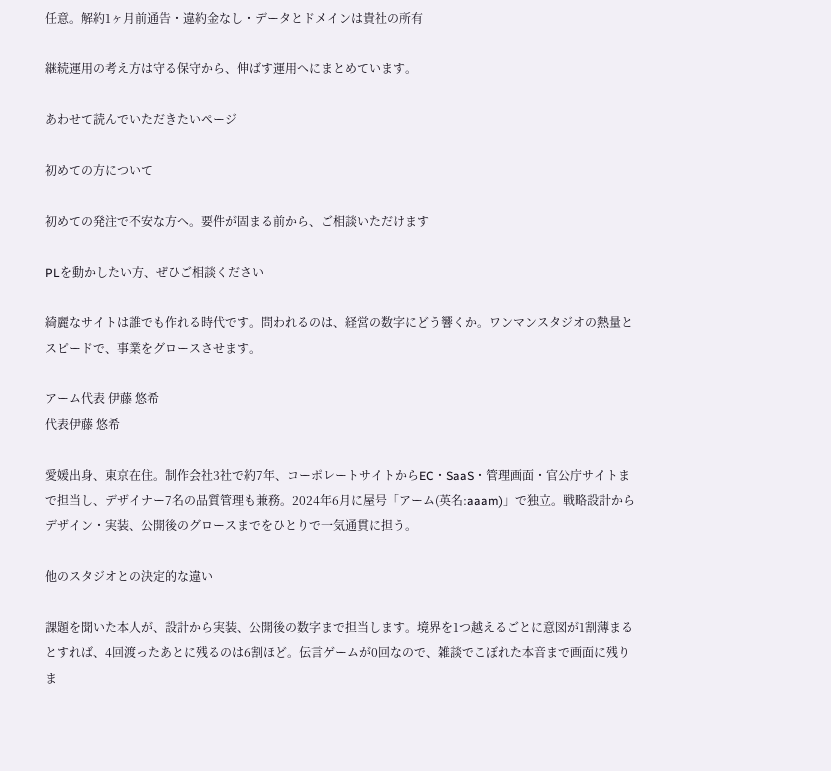任意。解約1ヶ月前通告・違約金なし・データとドメインは貴社の所有

継続運用の考え方は守る保守から、伸ばす運用へにまとめています。

あわせて読んでいただきたいページ

初めての方について

初めての発注で不安な方へ。要件が固まる前から、ご相談いただけます

PLを動かしたい方、ぜひご相談ください

綺麗なサイトは誰でも作れる時代です。問われるのは、経営の数字にどう響くか。ワンマンスタジオの熱量とスピードで、事業をグロースさせます。

アーム代表 伊藤 悠希
代表伊藤 悠希

愛媛出身、東京在住。制作会社3社で約7年、コーポレートサイトからEC・SaaS・管理画面・官公庁サイトまで担当し、デザイナー7名の品質管理も兼務。2024年6月に屋号「アーム(英名:aaam)」で独立。戦略設計からデザイン・実装、公開後のグロースまでをひとりで一気通貫に担う。

他のスタジオとの決定的な違い

課題を聞いた本人が、設計から実装、公開後の数字まで担当します。境界を1つ越えるごとに意図が1割薄まるとすれば、4回渡ったあとに残るのは6割ほど。伝言ゲームが0回なので、雑談でこぼれた本音まで画面に残りま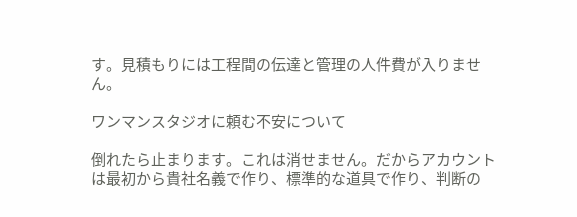す。見積もりには工程間の伝達と管理の人件費が入りません。

ワンマンスタジオに頼む不安について

倒れたら止まります。これは消せません。だからアカウントは最初から貴社名義で作り、標準的な道具で作り、判断の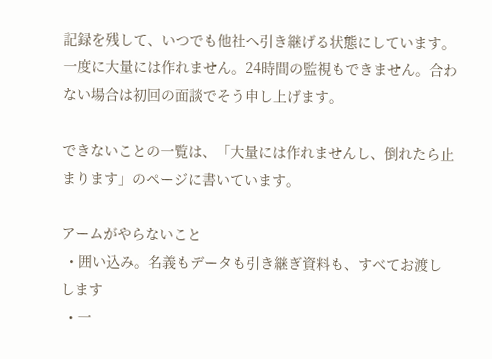記録を残して、いつでも他社へ引き継げる状態にしています。一度に大量には作れません。24時間の監視もできません。合わない場合は初回の面談でそう申し上げます。

できないことの一覧は、「大量には作れませんし、倒れたら止まります」のページに書いています。

アームがやらないこと
  • 囲い込み。名義もデータも引き継ぎ資料も、すべてお渡しします
  • 一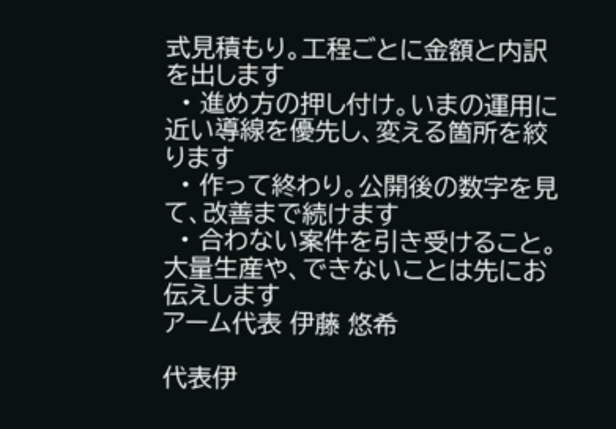式見積もり。工程ごとに金額と内訳を出します
  • 進め方の押し付け。いまの運用に近い導線を優先し、変える箇所を絞ります
  • 作って終わり。公開後の数字を見て、改善まで続けます
  • 合わない案件を引き受けること。大量生産や、できないことは先にお伝えします
アーム代表 伊藤 悠希

代表伊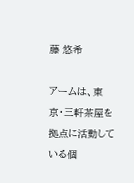藤 悠希

アームは、東京・三軒茶屋を拠点に活動している個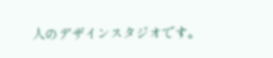人のデザインスタジオです。